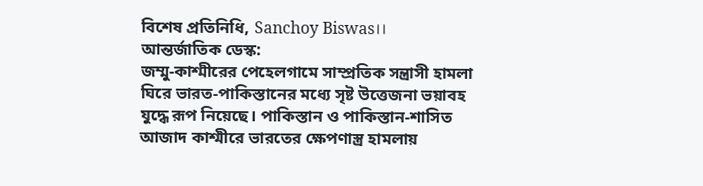বিশেষ প্রতিনিধি, Sanchoy Biswas।।
আন্তর্জাতিক ডেস্ক:
জম্মু-কাশ্মীরের পেহেলগামে সাম্প্রতিক সন্ত্রাসী হামলা ঘিরে ভারত-পাকিস্তানের মধ্যে সৃষ্ট উত্তেজনা ভয়াবহ যুদ্ধে রূপ নিয়েছে। পাকিস্তান ও পাকিস্তান-শাসিত আজাদ কাশ্মীরে ভারতের ক্ষেপণাস্ত্র হামলায়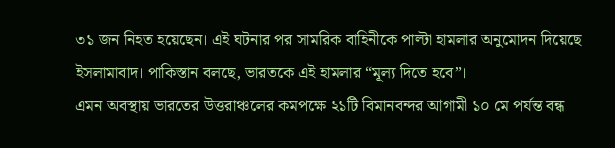৩১ জন নিহত হয়েছেন। এই ঘটনার পর সামরিক বাহিনীকে পাল্টা হামলার অনুমোদন দিয়েছে ইসলামাবাদ। পাকিস্তান বলছে, ভারতকে এই হামলার “মূল্য দিতে হবে”।
এমন অবস্থায় ভারতের উত্তরাঞ্চলের কমপক্ষে ২১টি বিমানবন্দর আগামী ১০ মে পর্যন্ত বন্ধ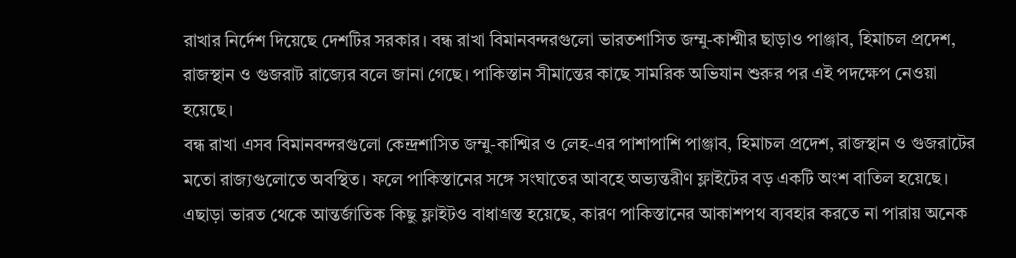রাখার নির্দেশ দিয়েছে দেশটির সরকার। বন্ধ রাখা বিমানবন্দরগুলো ভারতশাসিত জম্মু-কাশ্মীর ছাড়াও পাঞ্জাব, হিমাচল প্রদেশ, রাজস্থান ও গুজরাট রাজ্যের বলে জানা গেছে। পাকিস্তান সীমান্তের কাছে সামরিক অভিযান শুরুর পর এই পদক্ষেপ নেওয়া হয়েছে।
বন্ধ রাখা এসব বিমানবন্দরগুলো কেন্দ্রশাসিত জম্মু-কাশ্মির ও লেহ-এর পাশাপাশি পাঞ্জাব, হিমাচল প্রদেশ, রাজস্থান ও গুজরাটের মতো রাজ্যগুলোতে অবস্থিত। ফলে পাকিস্তানের সঙ্গে সংঘাতের আবহে অভ্যন্তরীণ ফ্লাইটের বড় একটি অংশ বাতিল হয়েছে।
এছাড়া ভারত থেকে আন্তর্জাতিক কিছু ফ্লাইটও বাধাগ্রস্ত হয়েছে, কারণ পাকিস্তানের আকাশপথ ব্যবহার করতে না পারায় অনেক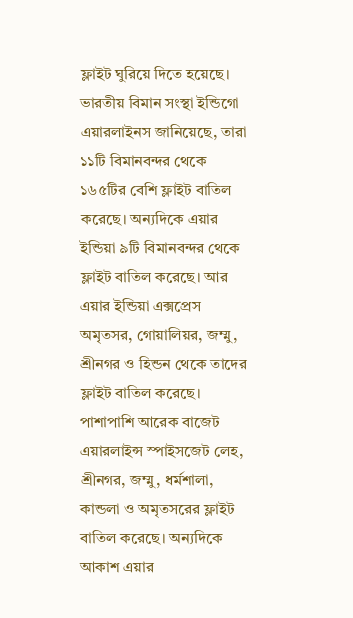ফ্লাইট ঘুরিয়ে দিতে হয়েছে।
ভারতীয় বিমান সংস্থা ইন্ডিগো এয়ারলাইনস জানিয়েছে, তারা ১১টি বিমানবন্দর থেকে ১৬৫টির বেশি ফ্লাইট বাতিল করেছে। অন্যদিকে এয়ার ইন্ডিয়া ৯টি বিমানবন্দর থেকে ফ্লাইট বাতিল করেছে। আর এয়ার ইন্ডিয়া এক্সপ্রেস অমৃতসর, গোয়ালিয়র, জম্মু, শ্রীনগর ও হিন্ডন থেকে তাদের ফ্লাইট বাতিল করেছে।
পাশাপাশি আরেক বাজেট এয়ারলাইন্স স্পাইসজেট লেহ, শ্রীনগর, জম্মু, ধর্মশালা, কান্ডলা ও অমৃতসরের ফ্লাইট বাতিল করেছে। অন্যদিকে আকাশ এয়ার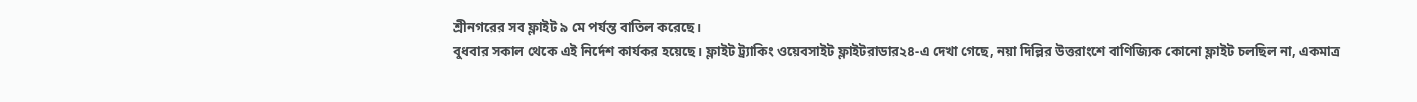শ্রীনগরের সব ফ্লাইট ৯ মে পর্যন্ত বাতিল করেছে।
বুধবার সকাল থেকে এই নির্দেশ কার্যকর হয়েছে। ফ্লাইট ট্র্যাকিং ওয়েবসাইট ফ্লাইটরাডার২৪-এ দেখা গেছে, নয়া দিল্লির উত্তরাংশে বাণিজ্যিক কোনো ফ্লাইট চলছিল না, একমাত্র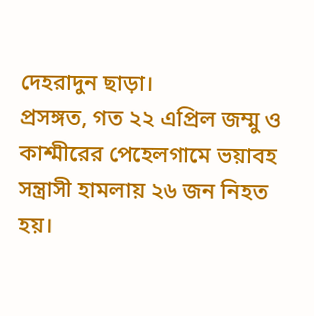দেহরাদুন ছাড়া।
প্রসঙ্গত, গত ২২ এপ্রিল জম্মু ও কাশ্মীরের পেহেলগামে ভয়াবহ সন্ত্রাসী হামলায় ২৬ জন নিহত হয়।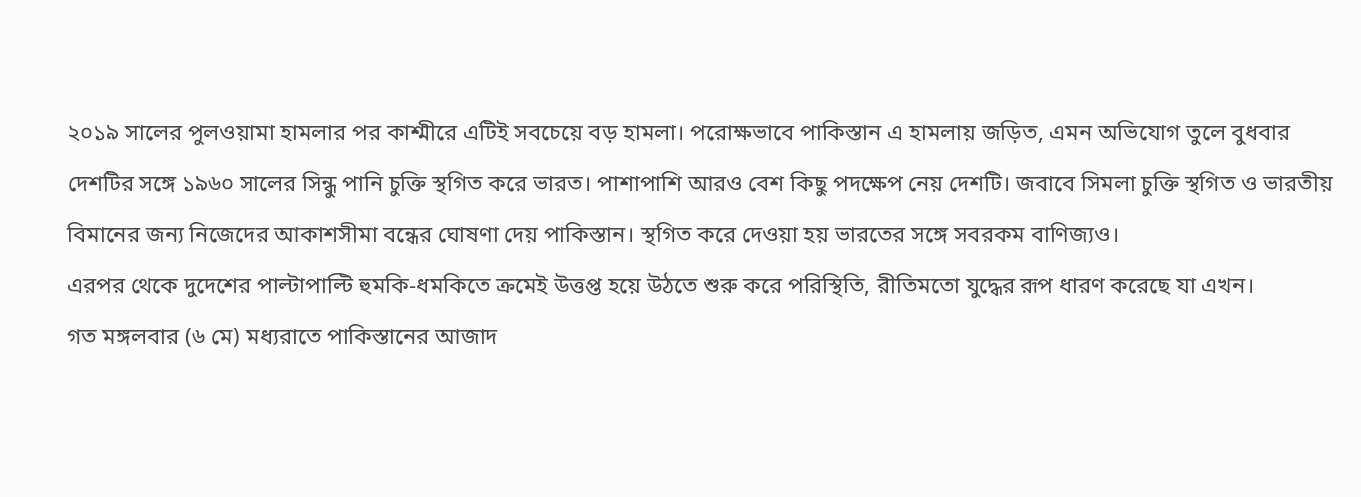২০১৯ সালের পুলওয়ামা হামলার পর কাশ্মীরে এটিই সবচেয়ে বড় হামলা। পরোক্ষভাবে পাকিস্তান এ হামলায় জড়িত, এমন অভিযোগ তুলে বুধবার দেশটির সঙ্গে ১৯৬০ সালের সিন্ধু পানি চুক্তি স্থগিত করে ভারত। পাশাপাশি আরও বেশ কিছু পদক্ষেপ নেয় দেশটি। জবাবে সিমলা চুক্তি স্থগিত ও ভারতীয় বিমানের জন্য নিজেদের আকাশসীমা বন্ধের ঘোষণা দেয় পাকিস্তান। স্থগিত করে দেওয়া হয় ভারতের সঙ্গে সবরকম বাণিজ্যও।
এরপর থেকে দুদেশের পাল্টাপাল্টি হুমকি-ধমকিতে ক্রমেই উত্তপ্ত হয়ে উঠতে শুরু করে পরিস্থিতি, রীতিমতো যুদ্ধের রূপ ধারণ করেছে যা এখন।
গত মঙ্গলবার (৬ মে) মধ্যরাতে পাকিস্তানের আজাদ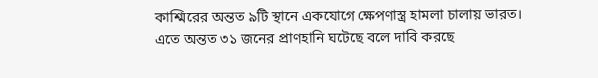কাশ্মিরের অন্তত ৯টি স্থানে একযোগে ক্ষেপণাস্ত্র হামলা চালায় ভারত। এতে অন্তত ৩১ জনের প্রাণহানি ঘটেছে বলে দাবি করছে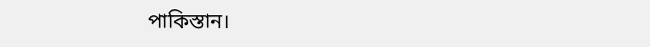পাকিস্তান।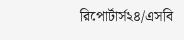রিপোর্টার্স২৪/এসবি